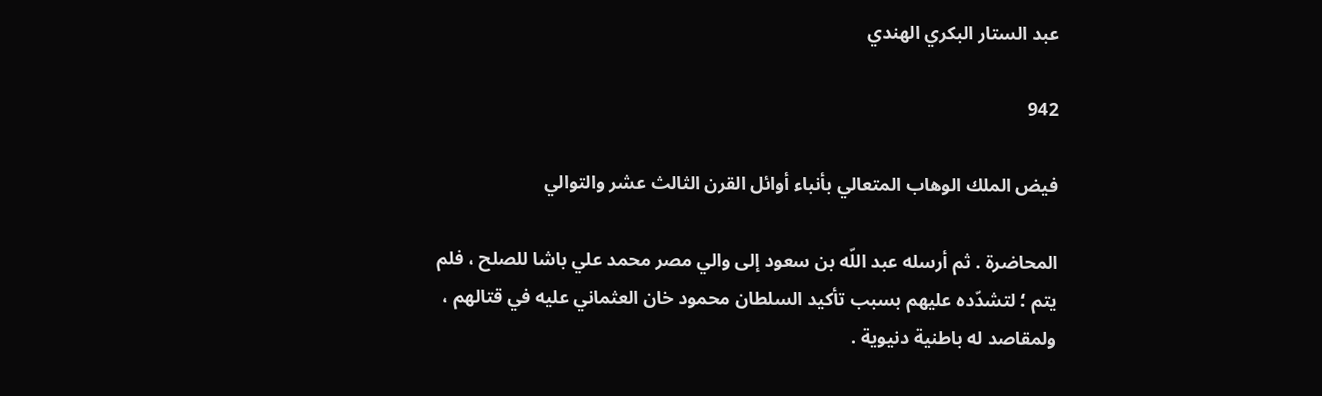عبد الستار البكري الهندي

942

فيض الملك الوهاب المتعالي بأنباء أوائل القرن الثالث عشر والتوالي

المحاضرة . ثم أرسله عبد اللّه بن سعود إلى والي مصر محمد علي باشا للصلح ، فلم يتم ؛ لتشدّده عليهم بسبب تأكيد السلطان محمود خان العثماني عليه في قتالهم ، ولمقاصد له باطنية دنيوية .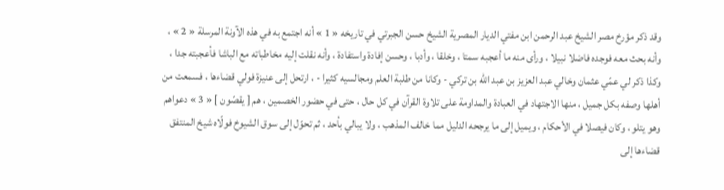وقد ذكر مؤرخ مصر الشيخ عبد الرحمن ابن مفتي الديار المصرية الشيخ حسن الجبرتي في تاريخه « 1 » أنه اجتمع به في هذه الآونة المرسلة « 2 » ، وأنه بحث معه فوجده فاضلا نبيلا ، ورأى منه ما أعجبه سمتا ، وخلقا ، وأدبا ، وحسن إفادة واستفادة ، وأنه نقلت إليه مخاطباته مع الباشا فأعجبته جدا ، وكذا ذكر لي عمّي عثمان وخالي عبد العزيز بن عبد اللّه بن تركي - وكانا من طلبة العلم ومجالسيه كثيرا - ، ارتحل إلى عنيزة فولي قضاءها ، فسمعت من أهلها وصفه بكل جميل ، منها الاجتهاد في العبادة والمداومة على تلاوة القرآن في كل حال ، حتى في حضور الخصمين ، هم [ يقصّون ] « 3 » دعواهم وهو يتلو ، وكان فيصلا في الأحكام ، ويميل إلى ما يرجحه الدليل مما خالف المذهب ، ولا يبالي بأحد ، ثم تحوّل إلى سوق الشيوخ فولّاه شيخ المنتفق قضاءها إلى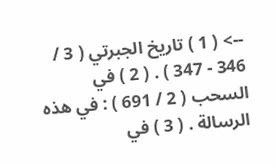--> ( 1 ) تاريخ الجبرتي ( 3 / 346 - 347 ) . ( 2 ) في السحب ( 2 / 691 ) : في هذه الرسالة . ( 3 ) في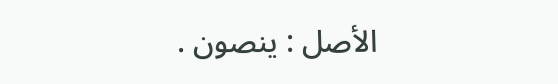الأصل : ينصون .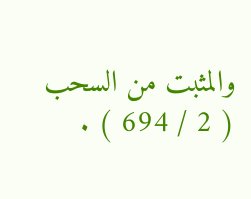والمثبت من السحب ( 2 / 694 ) .